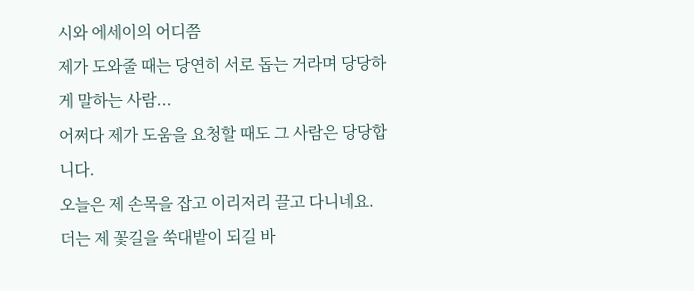시와 에세이의 어디쯤
제가 도와줄 때는 당연히 서로 돕는 거라며 당당하게 말하는 사람...
어쩌다 제가 도움을 요청할 때도 그 사람은 당당합니다.
오늘은 제 손목을 잡고 이리저리 끌고 다니네요.
더는 제 꽃길을 쑥대밭이 되길 바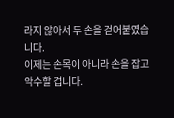라지 않아서 두 손을 걷어붙였습니다.
이제는 손목이 아니라 손을 잡고 악수할 겁니다.